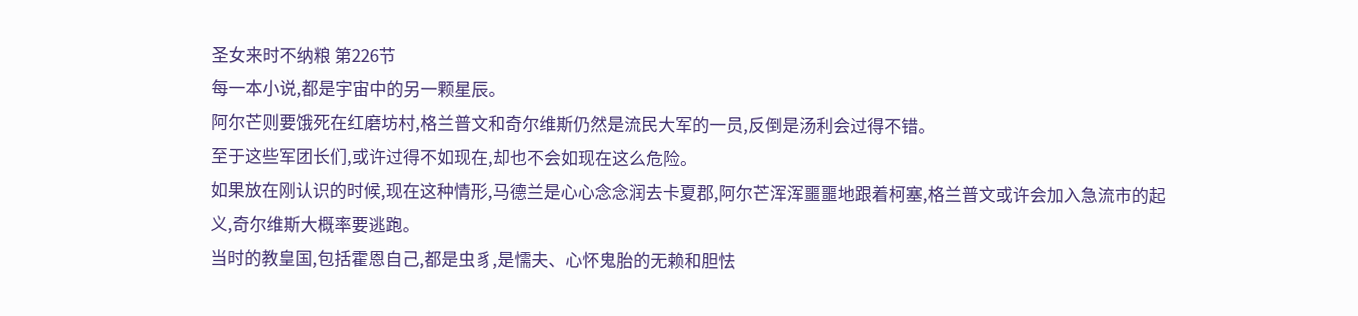圣女来时不纳粮 第226节
每一本小说,都是宇宙中的另一颗星辰。
阿尔芒则要饿死在红磨坊村,格兰普文和奇尔维斯仍然是流民大军的一员,反倒是汤利会过得不错。
至于这些军团长们,或许过得不如现在,却也不会如现在这么危险。
如果放在刚认识的时候,现在这种情形,马德兰是心心念念润去卡夏郡,阿尔芒浑浑噩噩地跟着柯塞,格兰普文或许会加入急流市的起义,奇尔维斯大概率要逃跑。
当时的教皇国,包括霍恩自己,都是虫豸,是懦夫、心怀鬼胎的无赖和胆怯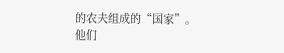的农夫组成的“国家”。
他们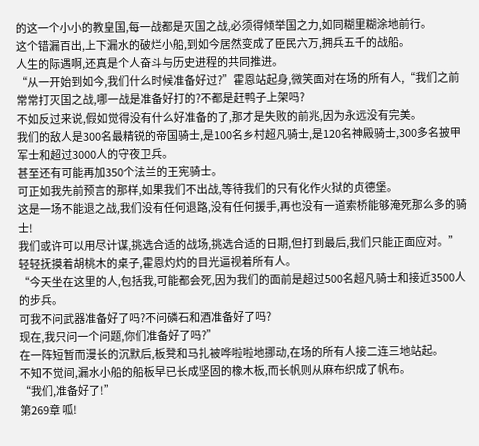的这一个小小的教皇国,每一战都是灭国之战,必须得倾举国之力,如同糊里糊涂地前行。
这个错漏百出,上下漏水的破烂小船,到如今居然变成了臣民六万,拥兵五千的战船。
人生的际遇啊,还真是个人奋斗与历史进程的共同推进。
“从一开始到如今,我们什么时候准备好过?”霍恩站起身,微笑面对在场的所有人,“我们之前常常打灭国之战,哪一战是准备好打的?不都是赶鸭子上架吗?
不如反过来说,假如觉得没有什么好准备的了,那才是失败的前兆,因为永远没有完美。
我们的敌人是300名最精锐的帝国骑士,是100名乡村超凡骑士,是120名神殿骑士,300多名披甲军士和超过3000人的守夜卫兵。
甚至还有可能再加350个法兰的王宪骑士。
可正如我先前预言的那样,如果我们不出战,等待我们的只有化作火狱的贞德堡。
这是一场不能退之战,我们没有任何退路,没有任何援手,再也没有一道索桥能够淹死那么多的骑士!
我们或许可以用尽计谋,挑选合适的战场,挑选合适的日期,但打到最后,我们只能正面应对。”
轻轻抚摸着胡桃木的桌子,霍恩灼灼的目光逼视着所有人。
“今天坐在这里的人,包括我,可能都会死,因为我们的面前是超过500名超凡骑士和接近3500人的步兵。
可我不问武器准备好了吗?不问磷石和酒准备好了吗?
现在,我只问一个问题,你们准备好了吗?”
在一阵短暂而漫长的沉默后,板凳和马扎被哗啦啦地挪动,在场的所有人接二连三地站起。
不知不觉间,漏水小船的船板早已长成坚固的橡木板,而长帆则从麻布织成了帆布。
“我们,准备好了!”
第269章 呱!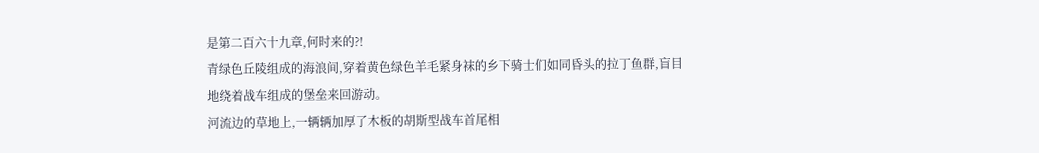是第二百六十九章,何时来的?!
青绿色丘陵组成的海浪间,穿着黄色绿色羊毛紧身袜的乡下骑士们如同昏头的拉丁鱼群,盲目地绕着战车组成的堡垒来回游动。
河流边的草地上,一辆辆加厚了木板的胡斯型战车首尾相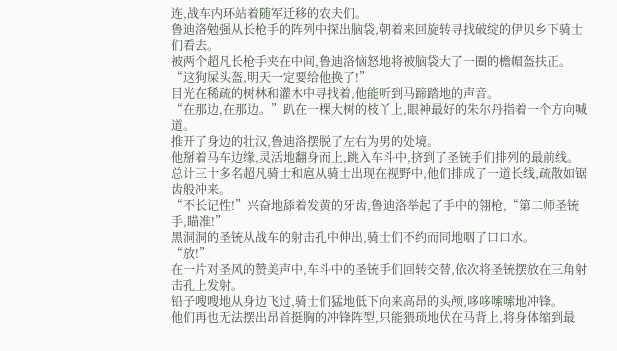连,战车内环站着随军迁移的农夫们。
鲁迪洛勉强从长枪手的阵列中探出脑袋,朝着来回旋转寻找破绽的伊贝乡下骑士们看去。
被两个超凡长枪手夹在中间,鲁迪洛恼怒地将被脑袋大了一圈的檐帽盔扶正。
“这狗屎头盔,明天一定要给他换了!”
目光在稀疏的树林和灌木中寻找着,他能听到马蹄踏地的声音。
“在那边,在那边。”趴在一棵大树的枝丫上,眼神最好的朱尔丹指着一个方向喊道。
推开了身边的壮汉,鲁迪洛摆脱了左右为男的处境。
他掰着马车边缘,灵活地翻身而上,跳入车斗中,挤到了圣铳手们排列的最前线。
总计三十多名超凡骑士和扈从骑士出现在视野中,他们排成了一道长线,疏散如锯齿般冲来。
“不长记性!”兴奋地舔着发黄的牙齿,鲁迪洛举起了手中的翎枪,“第二师圣铳手,瞄准!”
黑洞洞的圣铳从战车的射击孔中伸出,骑士们不约而同地咽了口口水。
“放!”
在一片对圣风的赞美声中,车斗中的圣铳手们回转交替,依次将圣铳摆放在三角射击孔上发射。
铅子嗖嗖地从身边飞过,骑士们猛地低下向来高昂的头颅,哆哆嗦嗦地冲锋。
他们再也无法摆出昂首挺胸的冲锋阵型,只能猥琐地伏在马背上,将身体缩到最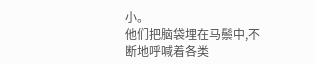小。
他们把脑袋埋在马鬃中,不断地呼喊着各类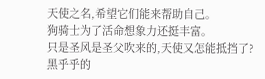天使之名,希望它们能来帮助自己。
狗骑士为了活命想象力还挺丰富。
只是圣风是圣父吹来的,天使又怎能抵挡了?
黑乎乎的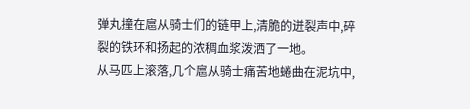弹丸撞在扈从骑士们的链甲上,清脆的迸裂声中,碎裂的铁环和扬起的浓稠血浆泼洒了一地。
从马匹上滚落,几个扈从骑士痛苦地蜷曲在泥坑中,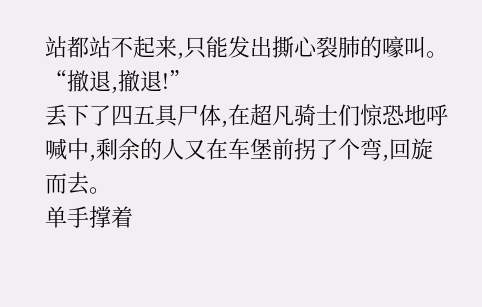站都站不起来,只能发出撕心裂肺的嚎叫。
“撤退,撤退!”
丢下了四五具尸体,在超凡骑士们惊恐地呼喊中,剩余的人又在车堡前拐了个弯,回旋而去。
单手撑着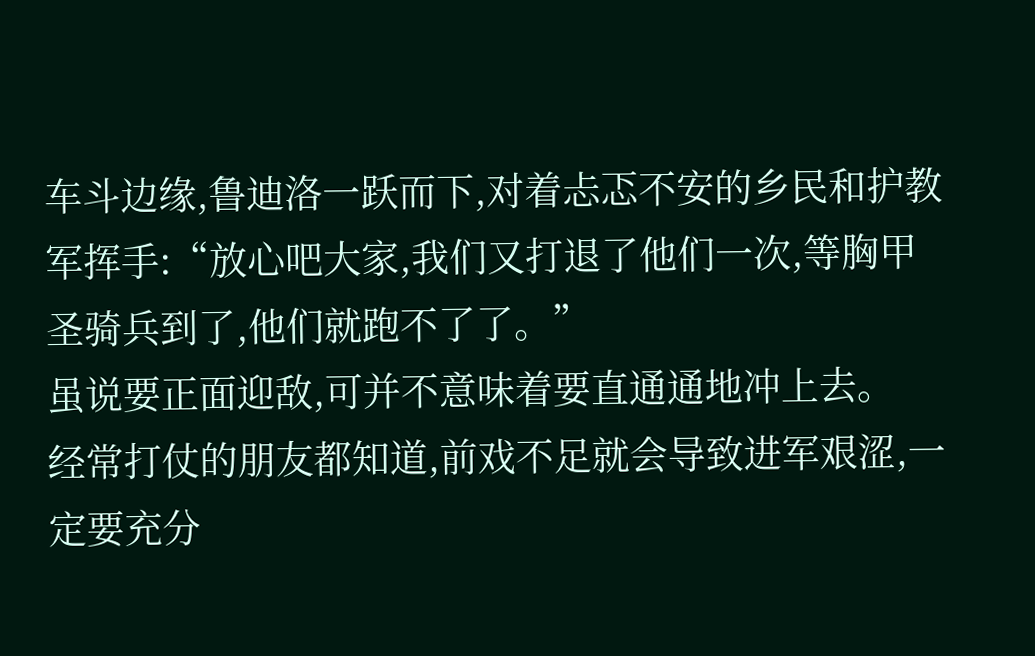车斗边缘,鲁迪洛一跃而下,对着忐忑不安的乡民和护教军挥手:“放心吧大家,我们又打退了他们一次,等胸甲圣骑兵到了,他们就跑不了了。”
虽说要正面迎敌,可并不意味着要直通通地冲上去。
经常打仗的朋友都知道,前戏不足就会导致进军艰涩,一定要充分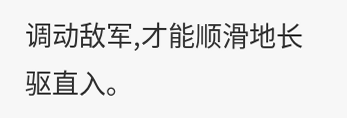调动敌军,才能顺滑地长驱直入。